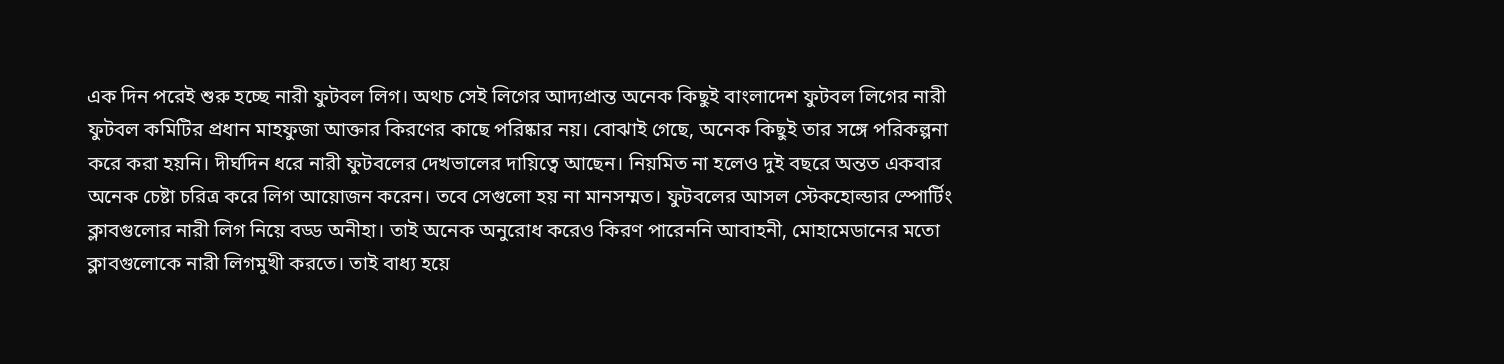এক দিন পরেই শুরু হচ্ছে নারী ফুটবল লিগ। অথচ সেই লিগের আদ্যপ্রান্ত অনেক কিছুই বাংলাদেশ ফুটবল লিগের নারী ফুটবল কমিটির প্রধান মাহফুজা আক্তার কিরণের কাছে পরিষ্কার নয়। বোঝাই গেছে, অনেক কিছুই তার সঙ্গে পরিকল্পনা করে করা হয়নি। দীর্ঘদিন ধরে নারী ফুটবলের দেখভালের দায়িত্বে আছেন। নিয়মিত না হলেও দুই বছরে অন্তত একবার অনেক চেষ্টা চরিত্র করে লিগ আয়োজন করেন। তবে সেগুলো হয় না মানসম্মত। ফুটবলের আসল স্টেকহোল্ডার স্পোর্টিং ক্লাবগুলোর নারী লিগ নিয়ে বড্ড অনীহা। তাই অনেক অনুরোধ করেও কিরণ পারেননি আবাহনী, মোহামেডানের মতো ক্লাবগুলোকে নারী লিগমুখী করতে। তাই বাধ্য হয়ে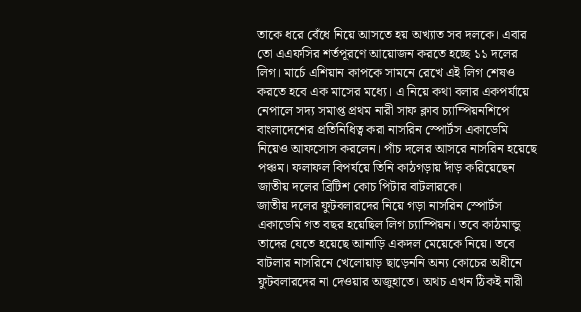তাকে ধরে বেঁধে নিয়ে আসতে হয় অখ্যাত সব দলকে। এবার তো এএফসির শর্তপূরণে আয়োজন করতে হচ্ছে ১১ দলের লিগ। মার্চে এশিয়ান কাপকে সামনে রেখে এই লিগ শেষও করতে হবে এক মাসের মধ্যে। এ নিয়ে কথা বলার একপর্যায়ে নেপালে সদ্য সমাপ্ত প্রথম নারী সাফ ক্লাব চ্যাম্পিয়নশিপে বাংলাদেশের প্রতিনিধিত্ব করা নাসরিন স্পোর্টস একাডেমি নিয়েও আফসোস করলেন। পাঁচ দলের আসরে নাসরিন হয়েছে পঞ্চম। ফলাফল বিপর্যয়ে তিনি কাঠগড়ায় দাঁড় করিয়েছেন জাতীয় দলের ব্রিটিশ কোচ পিটার বাটলারকে।
জাতীয় দলের ফুটবলারদের নিয়ে গড়া নাসরিন স্পোর্টস একাডেমি গত বছর হয়েছিল লিগ চ্যাম্পিয়ন। তবে কাঠমান্ডু তাদের যেতে হয়েছে আনাড়ি একদল মেয়েকে নিয়ে। তবে বাটলার নাসরিনে খেলোয়াড় ছাড়েননি অন্য কোচের অধীনে ফুটবলারদের না দেওয়ার অজুহাতে। অথচ এখন ঠিকই নারী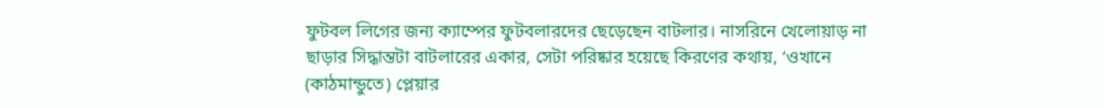ফুটবল লিগের জন্য ক্যাম্পের ফুটবলারদের ছেড়েছেন বাটলার। নাসরিনে খেলোয়াড় না ছাড়ার সিদ্ধান্তটা বাটলারের একার, সেটা পরিষ্কার হয়েছে কিরণের কথায়, ‘ওখানে (কাঠমান্ডুতে) প্লেয়ার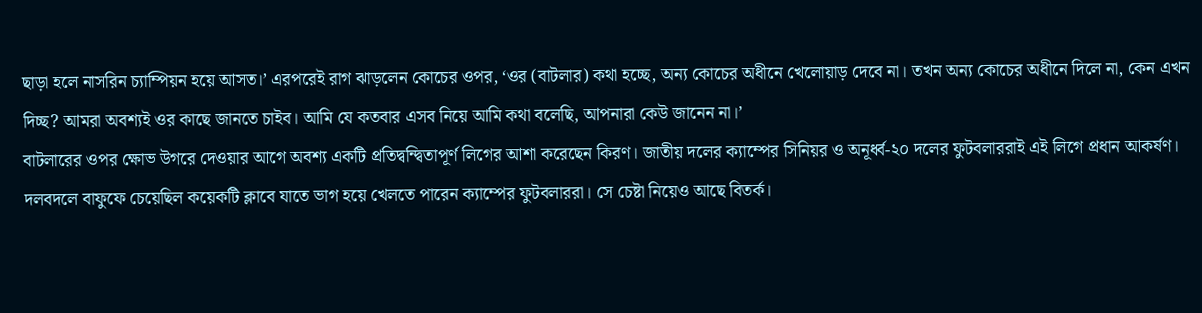ছাড়া হলে নাসরিন চ্যাম্পিয়ন হয়ে আসত।’ এরপরেই রাগ ঝাড়লেন কোচের ওপর, ‘ওর (বাটলার) কথা হচ্ছে, অন্য কোচের অধীনে খেলোয়াড় দেবে না। তখন অন্য কোচের অধীনে দিলে না, কেন এখন দিচ্ছ? আমরা অবশ্যই ওর কাছে জানতে চাইব। আমি যে কতবার এসব নিয়ে আমি কথা বলেছি, আপনারা কেউ জানেন না।’
বাটলারের ওপর ক্ষোভ উগরে দেওয়ার আগে অবশ্য একটি প্রতিদ্বন্দ্বিতাপূর্ণ লিগের আশা করেছেন কিরণ। জাতীয় দলের ক্যাম্পের সিনিয়র ও অনূর্ধ্ব-২০ দলের ফুটবলাররাই এই লিগে প্রধান আকর্ষণ। দলবদলে বাফুফে চেয়েছিল কয়েকটি ক্লাবে যাতে ভাগ হয়ে খেলতে পারেন ক্যাম্পের ফুটবলাররা। সে চেষ্টা নিয়েও আছে বিতর্ক।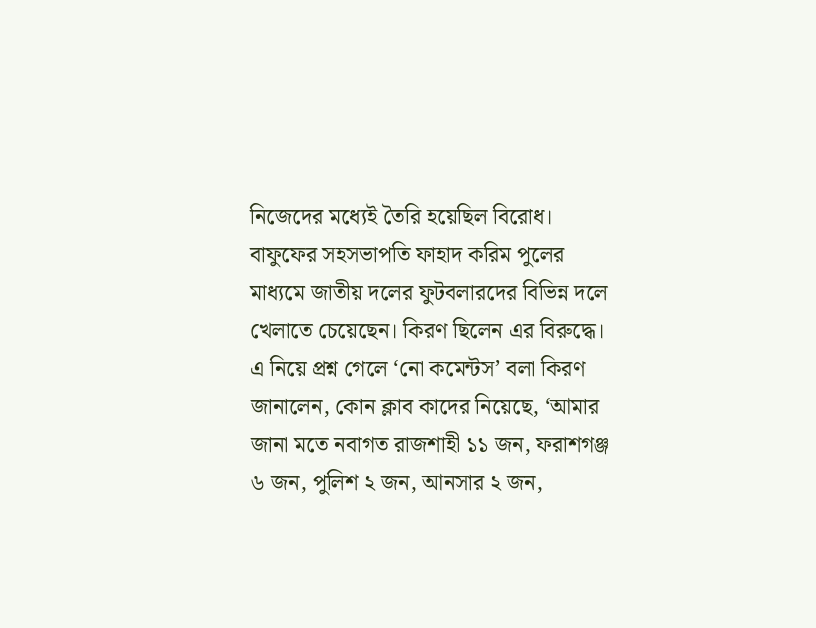নিজেদের মধ্যেই তৈরি হয়েছিল বিরোধ। বাফুফের সহসভাপতি ফাহাদ করিম পুলের মাধ্যমে জাতীয় দলের ফুটবলারদের বিভিন্ন দলে খেলাতে চেয়েছেন। কিরণ ছিলেন এর বিরুদ্ধে। এ নিয়ে প্রশ্ন গেলে ‘নো কমেন্টস’ বলা কিরণ জানালেন, কোন ক্লাব কাদের নিয়েছে, ‘আমার জানা মতে নবাগত রাজশাহী ১১ জন, ফরাশগঞ্জ ৬ জন, পুলিশ ২ জন, আনসার ২ জন,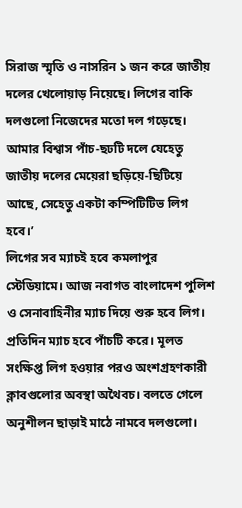সিরাজ স্মৃতি ও নাসরিন ১ জন করে জাতীয় দলের খেলোয়াড় নিয়েছে। লিগের বাকি দলগুলো নিজেদের মতো দল গড়েছে। আমার বিশ্বাস পাঁচ-ছঢটি দলে যেহেতু জাতীয় দলের মেয়েরা ছড়িয়ে-ছিটিয়ে আছে, সেহেতু একটা কম্পিটিটিভ লিগ হবে।’
লিগের সব ম্যাচই হবে কমলাপুর স্টেডিয়ামে। আজ নবাগত বাংলাদেশ পুলিশ ও সেনাবাহিনীর ম্যাচ দিয়ে শুরু হবে লিগ। প্রতিদিন ম্যাচ হবে পাঁচটি করে। মূলত সংক্ষিপ্ত লিগ হওয়ার পরও অংশগ্রহণকারী ক্লাবগুলোর অবস্থা অথৈবচ। বলতে গেলে অনুশীলন ছাড়াই মাঠে নামবে দলগুলো।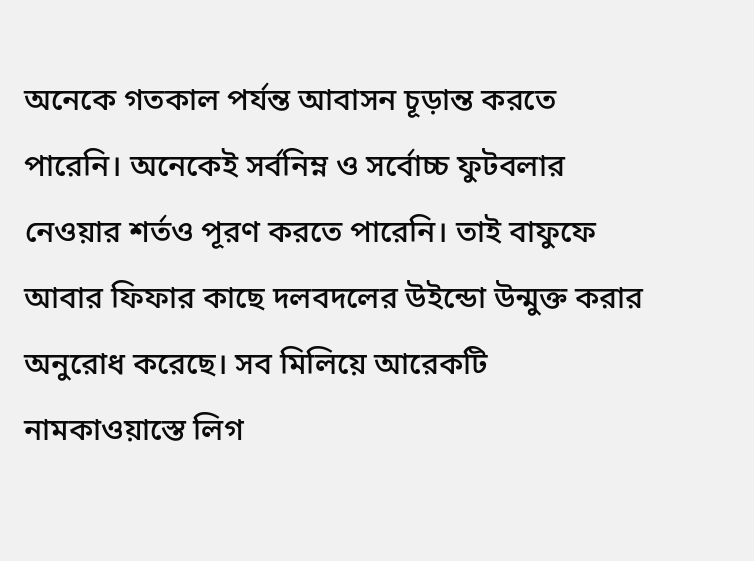অনেকে গতকাল পর্যন্ত আবাসন চূড়ান্ত করতে পারেনি। অনেকেই সর্বনিম্ন ও সর্বোচ্চ ফুটবলার নেওয়ার শর্তও পূরণ করতে পারেনি। তাই বাফুফে আবার ফিফার কাছে দলবদলের উইন্ডো উন্মুক্ত করার অনুরোধ করেছে। সব মিলিয়ে আরেকটি নামকাওয়াস্তে লিগ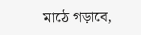মাঠে গড়াবে,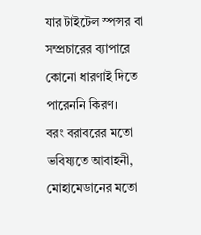যার টাইটেল স্পন্সর বা সম্প্রচারের ব্যাপারে কোনো ধারণাই দিতে পারেননি কিরণ।
বরং বরাবরের মতো ভবিষ্যতে আবাহনী, মোহামেডানের মতো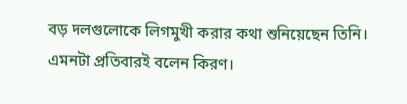বড় দলগুলোকে লিগমুখী করার কথা শুনিয়েছেন তিনি। এমনটা প্রতিবারই বলেন কিরণ।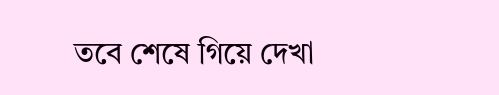তবে শেষে গিয়ে দেখা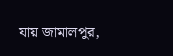যায় জামালপুর,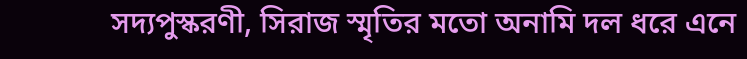সদ্যপুস্করণী, সিরাজ স্মৃতির মতো অনামি দল ধরে এনে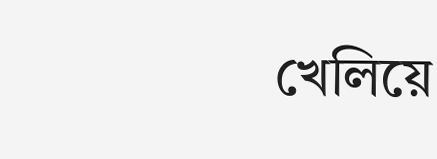খেলিয়ে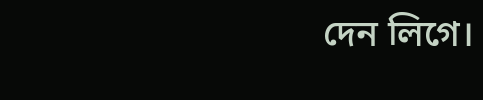দেন লিগে।